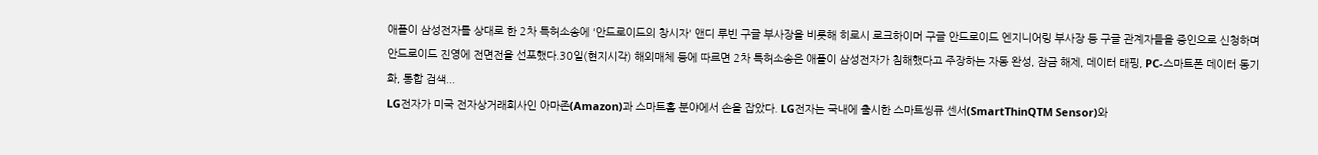애플이 삼성전자를 상대로 한 2차 특허소송에 '안드로이드의 창시자' 앤디 루빈 구글 부사장을 비롯해 히로시 로크하이머 구글 안드로이드 엔지니어링 부사장 등 구글 관계자들을 증인으로 신청하며 안드로이드 진영에 전면전을 선포했다.30일(현지시각) 해외매체 등에 따르면 2차 특허소송은 애플이 삼성전자가 침해했다고 주장하는 자동 완성, 잠금 해제, 데이터 태핑, PC-스마트폰 데이터 동기화, 통합 검색...
LG전자가 미국 전자상거래회사인 아마존(Amazon)과 스마트홈 분야에서 손을 잡았다. LG전자는 국내에 출시한 스마트씽큐 센서(SmartThinQTM Sensor)와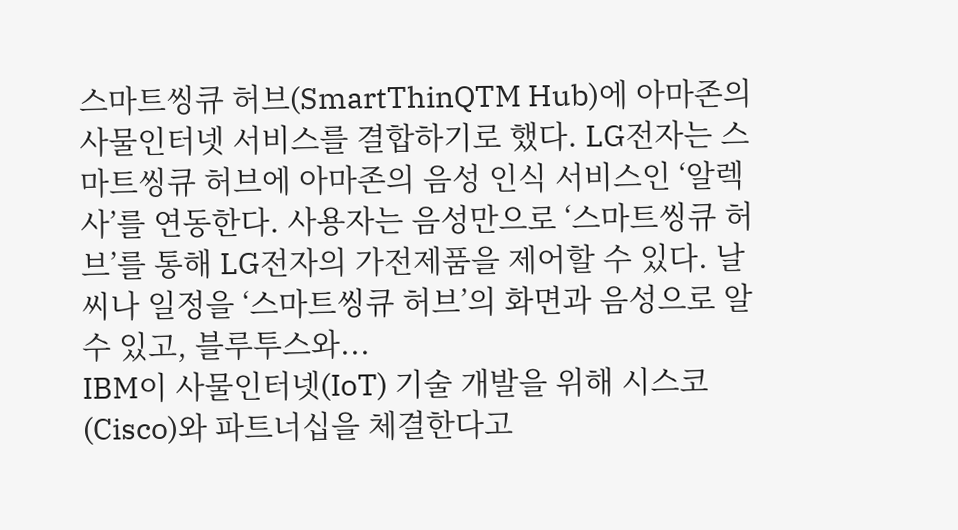스마트씽큐 허브(SmartThinQTM Hub)에 아마존의 사물인터넷 서비스를 결합하기로 했다. LG전자는 스마트씽큐 허브에 아마존의 음성 인식 서비스인 ‘알렉사’를 연동한다. 사용자는 음성만으로 ‘스마트씽큐 허브’를 통해 LG전자의 가전제품을 제어할 수 있다. 날씨나 일정을 ‘스마트씽큐 허브’의 화면과 음성으로 알 수 있고, 블루투스와...
IBM이 사물인터넷(IoT) 기술 개발을 위해 시스코(Cisco)와 파트너십을 체결한다고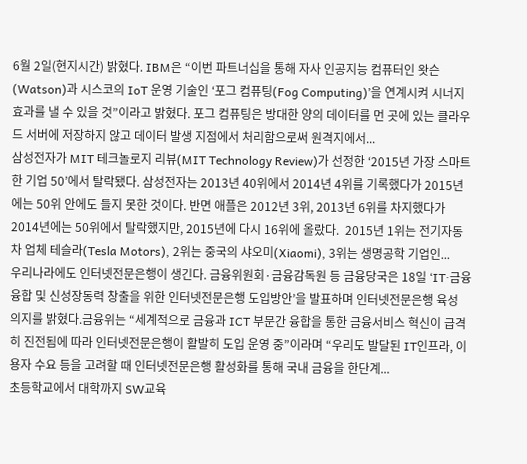6월 2일(현지시간) 밝혔다. IBM은 “이번 파트너십을 통해 자사 인공지능 컴퓨터인 왓슨(Watson)과 시스코의 IoT 운영 기술인 ‘포그 컴퓨팅(Fog Computing)’을 연계시켜 시너지 효과를 낼 수 있을 것”이라고 밝혔다. 포그 컴퓨팅은 방대한 양의 데이터를 먼 곳에 있는 클라우드 서버에 저장하지 않고 데이터 발생 지점에서 처리함으로써 원격지에서...
삼성전자가 MIT 테크놀로지 리뷰(MIT Technology Review)가 선정한 ‘2015년 가장 스마트한 기업 50’에서 탈락됐다. 삼성전자는 2013년 40위에서 2014년 4위를 기록했다가 2015년에는 50위 안에도 들지 못한 것이다. 반면 애플은 2012년 3위, 2013년 6위를 차지했다가 2014년에는 50위에서 탈락했지만, 2015년에 다시 16위에 올랐다.  2015년 1위는 전기자동차 업체 테슬라(Tesla Motors), 2위는 중국의 샤오미(Xiaomi), 3위는 생명공학 기업인...
우리나라에도 인터넷전문은행이 생긴다. 금융위원회·금융감독원 등 금융당국은 18일 ‘IT·금융 융합 및 신성장동력 창출을 위한 인터넷전문은행 도입방안’을 발표하며 인터넷전문은행 육성 의지를 밝혔다.금융위는 “세계적으로 금융과 ICT 부문간 융합을 통한 금융서비스 혁신이 급격히 진전됨에 따라 인터넷전문은행이 활발히 도입 운영 중”이라며 “우리도 발달된 IT인프라, 이용자 수요 등을 고려할 때 인터넷전문은행 활성화를 통해 국내 금융을 한단계...
초등학교에서 대학까지 SW교육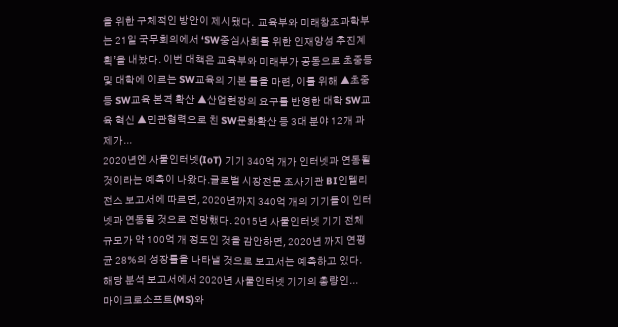을 위한 구체적인 방안이 제시됐다.  교육부와 미래창조과학부는 21일 국무회의에서 ‘SW중심사회를 위한 인재양성 추진계획’을 내놨다. 이번 대책은 교육부와 미래부가 공동으로 초중등 및 대학에 이르는 SW교육의 기본 틀을 마련, 이를 위해 ▲초중등 SW교육 본격 확산 ▲산업현장의 요구를 반영한 대학 SW교육 혁신 ▲민관협력으로 친 SW문화확산 등 3대 분야 12개 과제가...
2020년엔 사물인터넷(IoT) 기기 340억 개가 인터넷과 연동될 것이라는 예측이 나왔다.글로벌 시장전문 조사기관 BI인텔리전스 보고서에 따르면, 2020년까지 340억 개의 기기들이 인터넷과 연동될 것으로 전망했다. 2015년 사물인터넷 기기 전체 규모가 약 100억 개 정도인 것을 감안하면, 2020년 까지 연평균 28%의 성장률을 나타낼 것으로 보고서는 예측하고 있다.  해당 분석 보고서에서 2020년 사물인터넷 기기의 총량인...
마이크로소프트(MS)와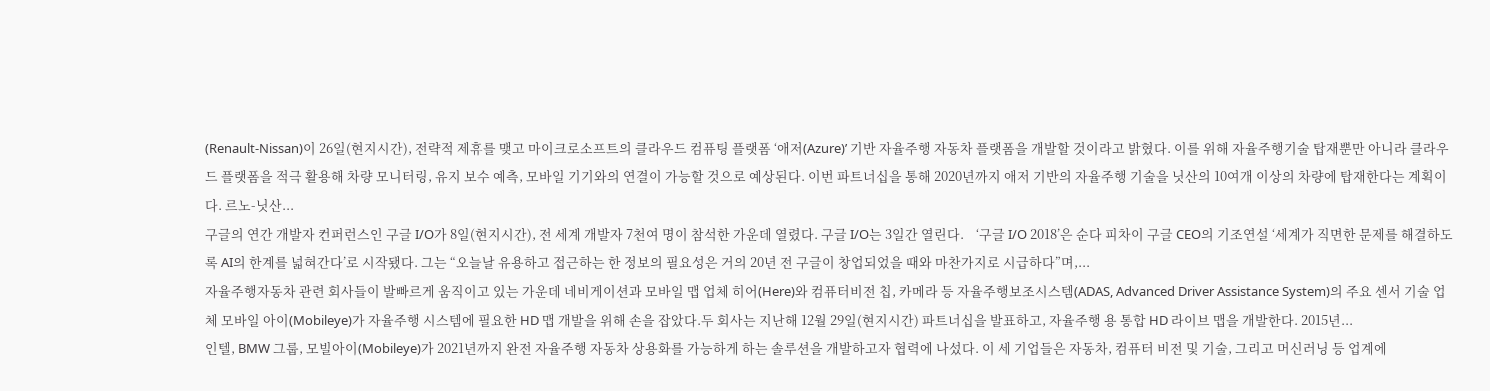(Renault-Nissan)이 26일(현지시간), 전략적 제휴를 맺고 마이크로소프트의 클라우드 컴퓨팅 플랫폼 ‘애저(Azure)’ 기반 자율주행 자동차 플랫폼을 개발할 것이라고 밝혔다. 이를 위해 자율주행기술 탑재뿐만 아니라 클라우드 플랫폼을 적극 활용해 차량 모니터링, 유지 보수 예측, 모바일 기기와의 연결이 가능할 것으로 예상된다. 이번 파트너십을 통해 2020년까지 애저 기반의 자율주행 기술을 닛산의 10여개 이상의 차량에 탑재한다는 계획이다. 르노-닛산...
구글의 연간 개발자 컨퍼런스인 구글 I/O가 8일(현지시간), 전 세계 개발자 7천여 명이 참석한 가운데 열렸다. 구글 I/O는 3일간 열린다.    ‘구글 I/O 2018’은 순다 피차이 구글 CEO의 기조연설 ‘세계가 직면한 문제를 해결하도록 AI의 한계를 넓혀간다’로 시작됐다. 그는 “오늘날 유용하고 접근하는 한 정보의 필요성은 거의 20년 전 구글이 창업되었을 때와 마찬가지로 시급하다”며,...
자율주행자동차 관련 회사들이 발빠르게 움직이고 있는 가운데 네비게이션과 모바일 맵 업체 히어(Here)와 컴퓨터비전 칩, 카메라 등 자율주행보조시스템(ADAS, Advanced Driver Assistance System)의 주요 센서 기술 업체 모바일 아이(Mobileye)가 자율주행 시스템에 필요한 HD 맵 개발을 위해 손을 잡았다.두 회사는 지난해 12월 29일(현지시간) 파트너십을 발표하고, 자율주행 용 통합 HD 라이브 맵을 개발한다. 2015년...
인텔, BMW 그룹, 모빌아이(Mobileye)가 2021년까지 완전 자율주행 자동차 상용화를 가능하게 하는 솔루션을 개발하고자 협력에 나섰다. 이 세 기업들은 자동차, 컴퓨터 비전 및 기술, 그리고 머신러닝 등 업계에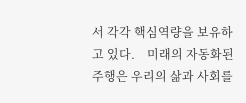서 각각 핵심역량을 보유하고 있다.    미래의 자동화된 주행은 우리의 삶과 사회를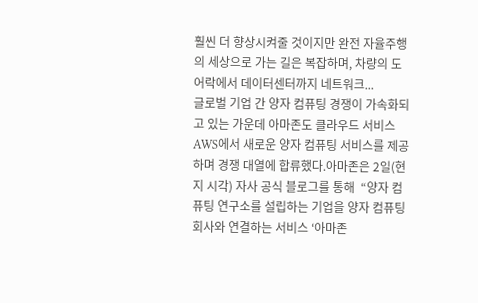훨씬 더 향상시켜줄 것이지만 완전 자율주행의 세상으로 가는 길은 복잡하며, 차량의 도어락에서 데이터센터까지 네트워크...
글로벌 기업 간 양자 컴퓨팅 경쟁이 가속화되고 있는 가운데 아마존도 클라우드 서비스 AWS에서 새로운 양자 컴퓨팅 서비스를 제공하며 경쟁 대열에 합류했다.아마존은 2일(현지 시각) 자사 공식 블로그를 통해  “양자 컴퓨팅 연구소를 설립하는 기업을 양자 컴퓨팅 회사와 연결하는 서비스 ‘아마존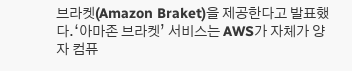브라켓(Amazon Braket)을 제공한다고 발표했다.‘아마존 브라켓’ 서비스는 AWS가 자체가 양자 컴퓨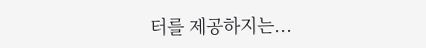터를 제공하지는...